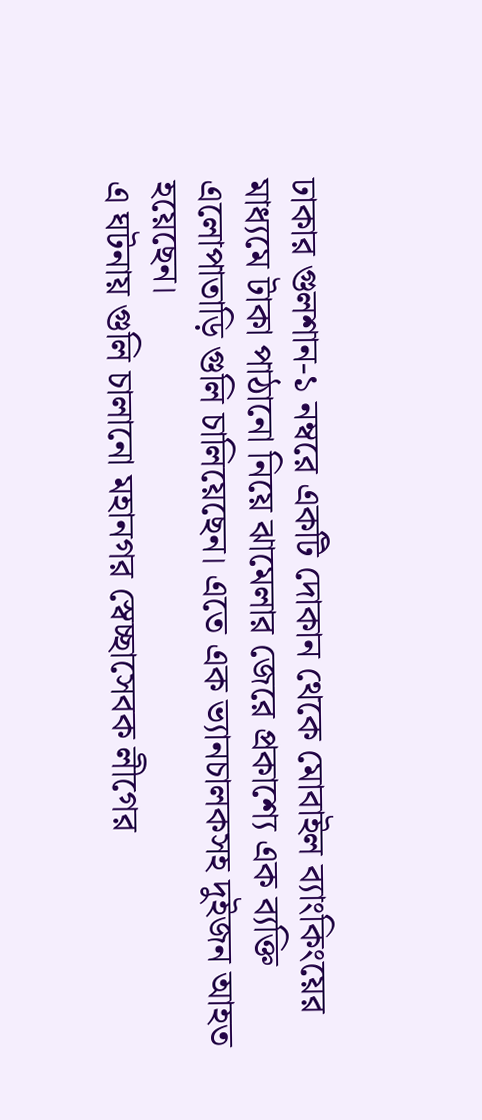ঢাকার গুলশান-১ নম্বরে একটি দোকান থেকে মোবাইল ব্যাংকিংয়ের মাধ্যমে টাকা পাঠানো নিয়ে ঝামেলার জেরে প্রকাশ্যে এক ব্যক্তি এলোপাতাড়ি গুলি চালিয়েছেন। এতে এক ভ্যানচালকসহ দুইজন আহত হয়েছেন।
এ ঘটনায় গুলি চালানো মহানগর স্বেচ্ছাসেবক লীগের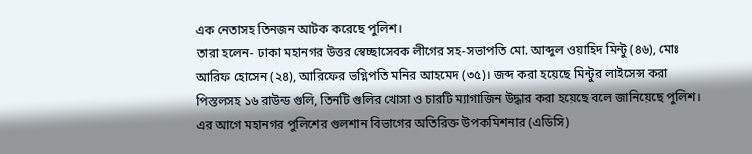এক নেতাসহ তিনজন আটক করেছে পুলিশ।
তারা হলেন- ঢাকা মহানগর উত্তর স্বেচ্ছাসেবক লীগের সহ-সভাপতি মো. আব্দুল ওয়াহিদ মিন্টু (৪৬), মোঃ আরিফ হোসেন (২৪), আরিফের ভগ্নিপতি মনির আহমেদ (৩৫)। জব্দ করা হয়েছে মিন্টুর লাইসেন্স করা পিস্তলসহ ১৬ রাউন্ড গুলি, তিনটি গুলির খোসা ও চারটি ম্যাগাজিন উদ্ধার করা হয়েছে বলে জানিয়েছে পুলিশ।
এর আগে মহানগর পুলিশের গুলশান বিভাগের অতিরিক্ত উপকমিশনার (এডিসি)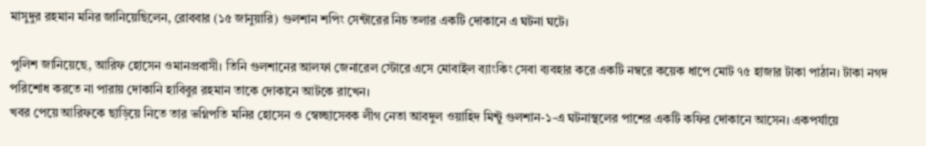মাসুদুর রহমান মনির জানিয়েছিলেন, রোববার (১৫ জানুয়ারি) গুলশান শপিং সেন্টারের নিচ তলার একটি দোকানে এ ঘটনা ঘটে।

পুলিশ জানিয়েছে, আরিফ হোসেন ওমানপ্রবাসী। তিনি গুলশানের আলফা জেনারেল স্টোরে এসে মোবাইল ব্যাংকিং সেবা ব্যবহার করে একটি নম্বরে কয়েক ধাপে মোট ৭৫ হাজার টাকা পাঠান। টাকা নগদ পরিশোধ করতে না পারায় দোকানি হাবিবুর রহমান তাকে দোকানে আটকে রাখেন।
খবর পেয়ে আরিফকে ছাড়িয়ে নিতে তার ভগ্নিপতি মনির হোসেন ও স্বেচ্ছাসেবক লীগ নেতা আবদুল ওয়াহিদ মিন্টু গুলশান-১-এ ঘটনাস্থলের পাশের একটি কফির দোকানে আসেন। একপর্যায়ে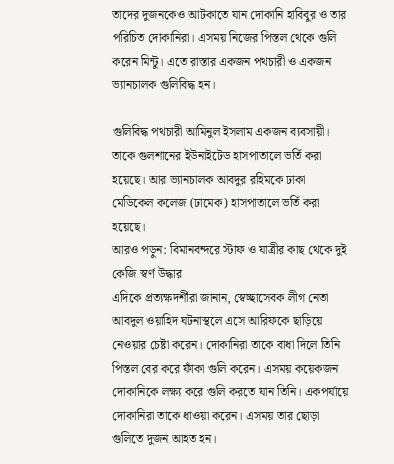তাদের দুজনকেও আটকাতে যান দোকানি হাবিবুর ও তার পরিচিত দোকানিরা। এসময় নিজের পিস্তল থেকে গুলি করেন মিন্টু। এতে রাস্তার একজন পথচারী ও একজন ভ্যানচালক গুলিবিদ্ধ হন।

গুলিবিদ্ধ পথচারী আমিনুল ইসলাম একজন ব্যবসায়ী। তাকে গুলশানের ইউনাইটেড হাসপাতালে ভর্তি করা হয়েছে। আর ভ্যানচালক আবদুর রহিমকে ঢাকা মেডিকেল কলেজ (ঢামেক) হাসপাতালে ভর্তি করা হয়েছে।
আরও পড়ুন: বিমানবন্দরে স্টাফ ও যাত্রীর কাছ থেকে দুই কেজি স্বর্ণ উদ্ধার
এদিকে প্রত্যক্ষদর্শীরা জানান, স্বেচ্ছাসেবক লীগ নেতা আবদুল ওয়াহিদ ঘটনাস্থলে এসে আরিফকে ছাড়িয়ে নেওয়ার চেষ্টা করেন। দোকানিরা তাকে বাধা দিলে তিনি পিস্তল বের করে ফাঁকা গুলি করেন। এসময় কয়েকজন দোকানিকে লক্ষ্য করে গুলি করতে যান তিনি। একপর্যায়ে দোকানিরা তাকে ধাওয়া করেন। এসময় তার ছোড়া গুলিতে দুজন আহত হন।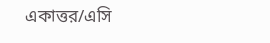একাত্তর/এসি